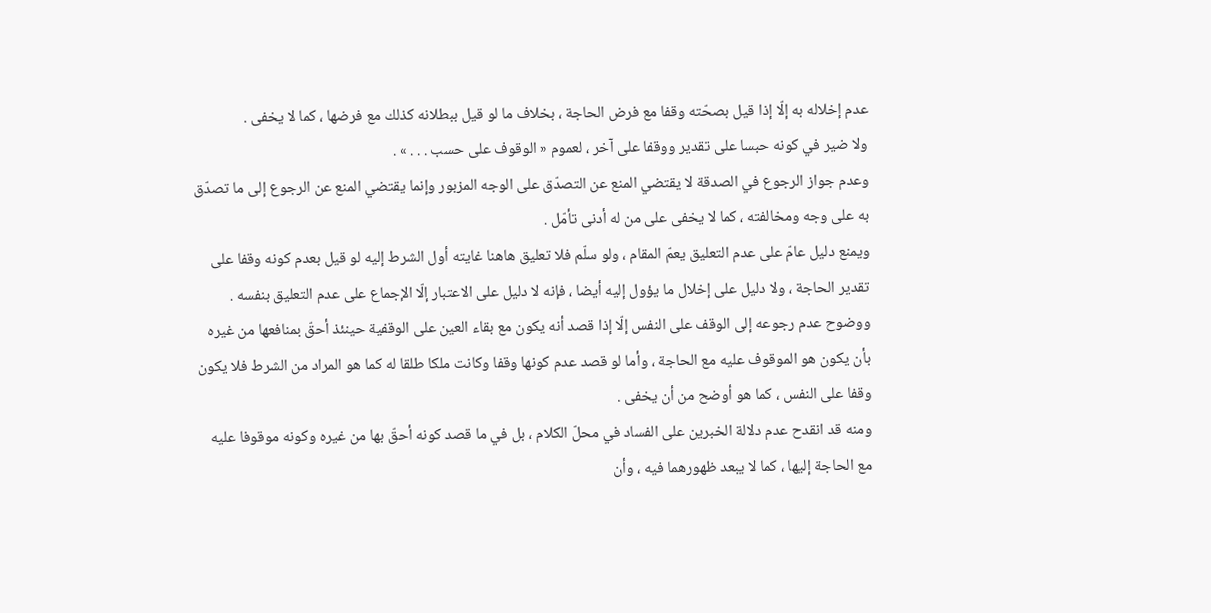عدم إخلاله به إلّا إذا قيل بصحّته وقفا مع فرض الحاجة ، بخلاف ما لو قيل ببطلانه كذلك مع فرضها ، كما لا يخفى .
ولا ضير في كونه حبسا على تقدير ووقفا على آخر ، لعموم « الوقوف على حسب . . . » .
وعدم جواز الرجوع في الصدقة لا يقتضي المنع عن التصدّق على الوجه المزبور وإنما يقتضي المنع عن الرجوع إلى ما تصدّق به على وجه ومخالفته ، كما لا يخفى على من له أدنى تأمّل .
ويمنع دليل عامّ على عدم التعليق يعمّ المقام ، ولو سلّم فلا تعليق هاهنا غايته أول الشرط إليه لو قيل بعدم كونه وقفا على تقدير الحاجة ، ولا دليل على إخلال ما يؤول إليه أيضا ، فإنه لا دليل على الاعتبار إلّا الإجماع على عدم التعليق بنفسه .
ووضوح عدم رجوعه إلى الوقف على النفس إلّا إذا قصد أنه يكون مع بقاء العين على الوقفية حينئذ أحقّ بمنافعها من غيره بأن يكون هو الموقوف عليه مع الحاجة ، وأما لو قصد عدم كونها وقفا وكانت ملكا طلقا له كما هو المراد من الشرط فلا يكون وقفا على النفس ، كما هو أوضح من أن يخفى .
ومنه قد انقدح عدم دلالة الخبرين على الفساد في محلّ الكلام ، بل في ما قصد كونه أحقّ بها من غيره وكونه موقوفا عليه مع الحاجة إليها ، كما لا يبعد ظهورهما فيه ، وأن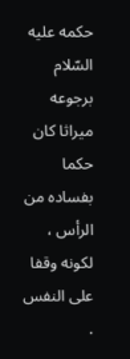حكمه عليه السّلام برجوعه ميراثا كان حكما بفساده من الرأس ، لكونه وقفا على النفس .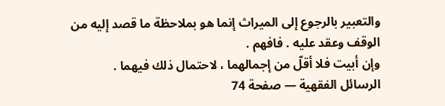والتعبير بالرجوع إلى الميراث إنما هو بملاحظة ما قصد إليه من الوقف وعقد عليه . فافهم .
وإن أبيت فلا أقلّ من إجمالهما ، لاحتمال ذلك فيهما .
الرسائل الفقهية — صفحة 74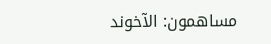مساهمون: الآخوند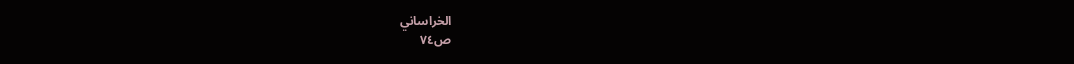الخراساني
ص٧٤